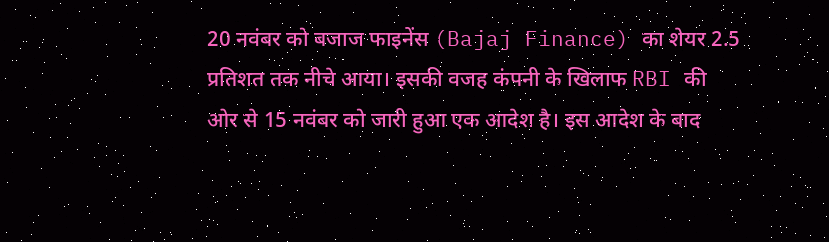20 नवंबर को बजाज फाइनेंस (Bajaj Finance) का शेयर 2.5 प्रतिशत तक नीचे आया। इसकी वजह कंपनी के खिलाफ RBI की ओर से 15 नवंबर को जारी हुआ एक आदेश है। इस आदेश के बाद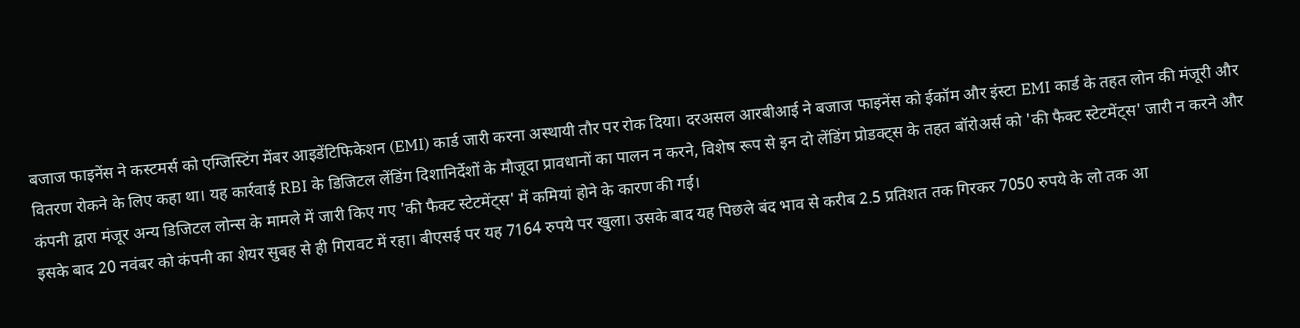बजाज फाइनेंस ने कस्टमर्स को एग्जिस्टिंग मेंबर आइडेंटिफिकेशन (EMI) कार्ड जारी करना अस्थायी तौर पर रोक दिया। दरअसल आरबीआई ने बजाज फाइनेंस को ईकॉम और इंस्टा EMI कार्ड के तहत लोन की मंजूरी और वितरण रोकने के लिए कहा था। यह कार्रवाई RBI के डिजिटल लेंडिंग दिशानिर्देशों के मौजूदा प्रावधानों का पालन न करने, विशेष रूप से इन दो लेंडिंग प्रोडक्ट्स के तहत बॉरोअर्स को 'की फैक्ट स्टेटमेंट्स' जारी न करने और कंपनी द्वारा मंजूर अन्य डिजिटल लोन्स के मामले में जारी किए गए 'की फैक्ट स्टेटमेंट्स' में कमियां होने के कारण की गई।
इसके बाद 20 नवंबर को कंपनी का शेयर सुबह से ही गिरावट में रहा। बीएसई पर यह 7164 रुपये पर खुला। उसके बाद यह पिछले बंद भाव से करीब 2.5 प्रतिशत तक गिरकर 7050 रुपये के लो तक आ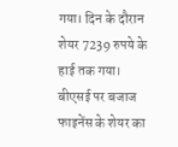गया। दिन के दौरान शेयर 7239 रुपये के हाई तक गया। बीएसई पर बजाज फाइनेंस के शेयर का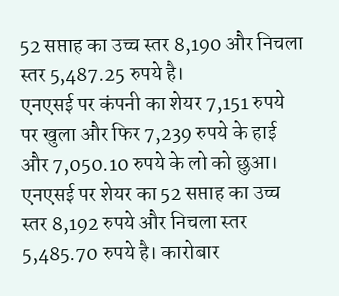52 सप्ताह का उच्च स्तर 8,190 और निचला स्तर 5,487.25 रुपये है।
एनएसई पर कंपनी का शेयर 7,151 रुपये पर खुला और फिर 7,239 रुपये के हाई और 7,050.10 रुपये के लो को छुआ। एनएसई पर शेयर का 52 सप्ताह का उच्च स्तर 8,192 रुपये और निचला स्तर 5,485.70 रुपये है। कारोबार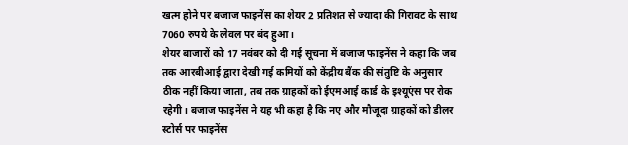खत्म होने पर बजाज फाइनेंस का शेयर 2 प्रतिशत से ज्यादा की गिरावट के साथ 7060 रुपये के लेवल पर बंद हुआ।
शेयर बाजारों को 17 नवंबर को दी गई सूचना में बजाज फाइनेंस ने कहा कि जब तक आरबीआई द्वारा देखी गई कमियों को केंद्रीय बैंक की संतुष्टि के अनुसार ठीक नहीं किया जाता, तब तक ग्राहकों को ईएमआई कार्ड के इश्यूएंस पर रोक रहेगी। बजाज फाइनेंस ने यह भी कहा है कि नए और मौजूदा ग्राहकों को डीलर स्टोर्स पर फाइनेंस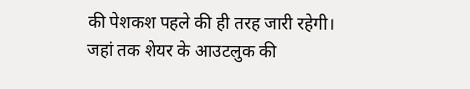की पेशकश पहले की ही तरह जारी रहेगी।
जहां तक शेयर के आउटलुक की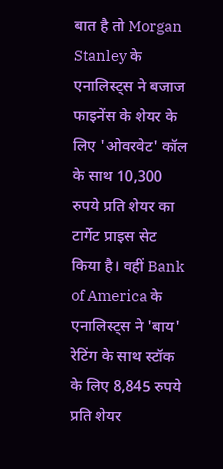बात है तो Morgan Stanley के एनालिस्ट्स ने बजाज फाइनेंस के शेयर के लिए 'ओवरवेट' कॉल के साथ 10,300 रुपये प्रति शेयर का टार्गेट प्राइस सेट किया है। वहीं Bank of America के एनालिस्ट्स ने 'बाय' रेटिंग के साथ स्टॉक के लिए 8,845 रुपये प्रति शेयर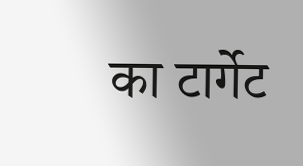का टार्गेट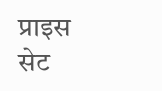प्राइस सेट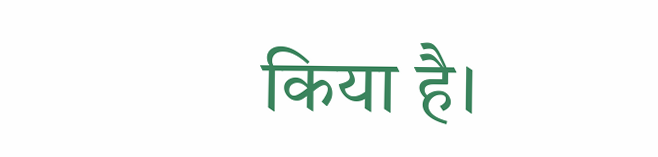किया है।